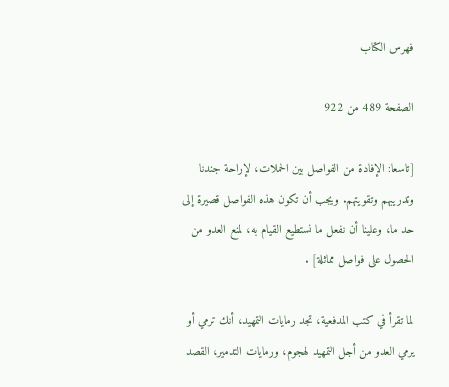فهرس الكتاب

الصفحة 489 من 922

[تاسعا: الإفادة من الفواصل بين الحملات، لإراحة جندنا وتدريبهم وتقويتهم. ويجب أن تكون هذه الفواصل قصيرة إلى حد ما، وعلينا أن نفعل ما نستطيع القيام به، لمنع العدو من الحصول على فواصل مماثلة] .

لما تقرأ في كتب المدفعية، تجد رمايات التمهيد، أنك ترمي أو يرمي العدو من أجل التمهيد لهجوم، ورمايات التدمير، القصد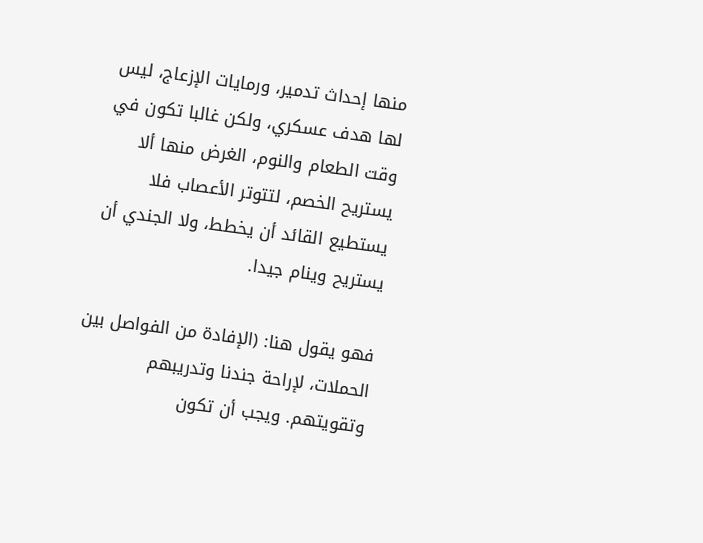منها إحداث تدمير، ورمايات الإزعاج، ليس لها هدف عسكري، ولكن غالبا تكون في وقت الطعام والنوم، الغرض منها ألا يستريح الخصم، لتتوتر الأعصاب فلا يستطيع القائد أن يخطط، ولا الجندي أن يستريح وينام جيدا.

فهو يقول هنا: (الإفادة من الفواصل بين الحملات، لإراحة جندنا وتدريبهم وتقويتهم. ويجب أن تكون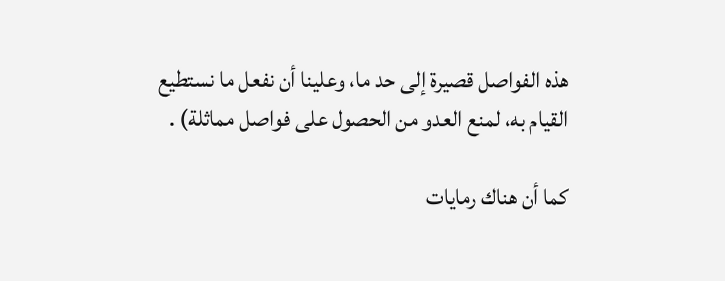هذه الفواصل قصيرة إلى حد ما، وعلينا أن نفعل ما نستطيع القيام به، لمنع العدو من الحصول على فواصل مماثلة) .

كما أن هناك رمايات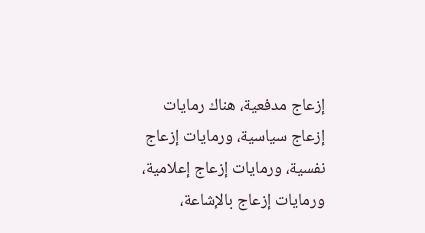إزعاج مدفعية، هناك رمايات إزعاج سياسية، ورمايات إزعاج نفسية، ورمايات إزعاج إعلامية، ورمايات إزعاج بالإشاعة،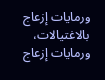ورمايات إزعاج بالاغتيالات، ورمايات إزعاج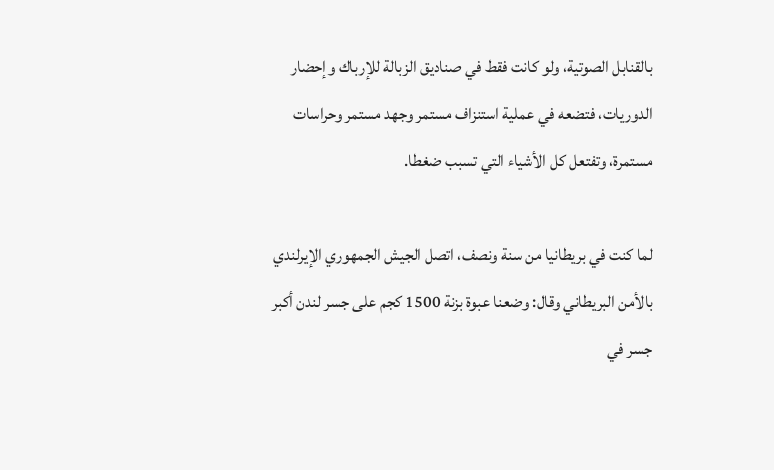بالقنابل الصوتية، ولو كانت فقط في صناديق الزبالة للإرباك وإحضار الدوريات، فتضعه في عملية استنزاف مستمر وجهد مستمر وحراسات مستمرة، وتفتعل كل الأشياء التي تسبب ضغطا.

لما كنت في بريطانيا من سنة ونصف، اتصل الجيش الجمهوري الإيرلندي بالأمن البريطاني وقال: وضعنا عبوة بزنة 1500 كجم على جسر لندن أكبر جسر في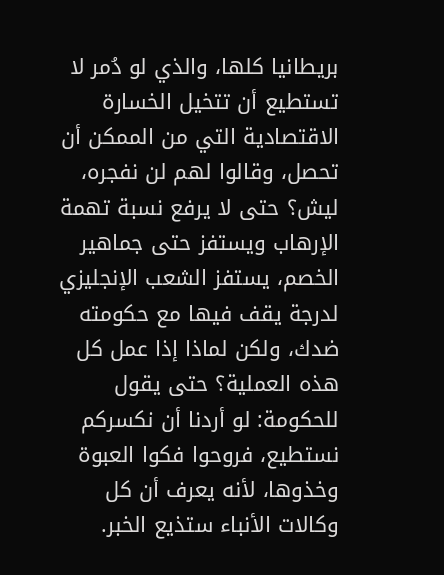بريطانيا كلها، والذي لو دُمر لا تستطيع أن تتخيل الخسارة الاقتصادية التي من الممكن أن تحصل، وقالوا لهم لن نفجره، ليش؟ حتى لا يرفع نسبة تهمة الإرهاب ويستفز حتى جماهير الخصم، يستفز الشعب الإنجليزي لدرجة يقف فيها مع حكومته ضدك، ولكن لماذا إذا عمل كل هذه العملية؟ حتى يقول للحكومة: لو أردنا أن نكسركم نستطيع، فروحوا فكوا العبوة وخذوها، لأنه يعرف أن كل وكالات الأنباء ستذيع الخبر.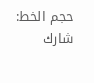حجم الخط:
شارك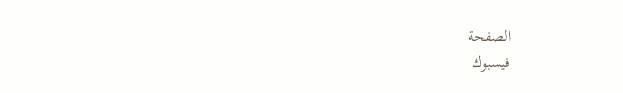الصفحة
فيسبوك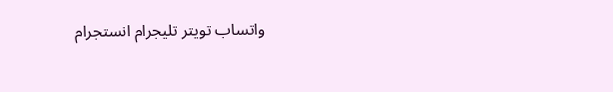واتساب تويتر تليجرام انستجرام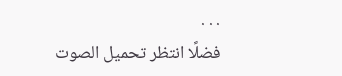. . .
فضلًا انتظر تحميل الصوت